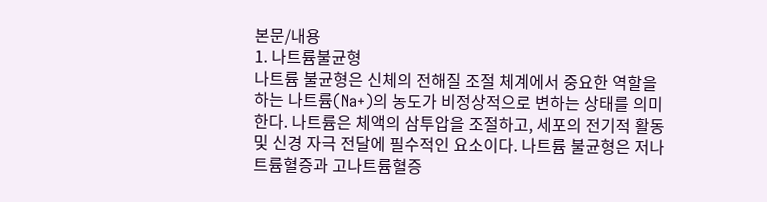본문/내용
1. 나트륨불균형
나트륨 불균형은 신체의 전해질 조절 체계에서 중요한 역할을 하는 나트륨(Na+)의 농도가 비정상적으로 변하는 상태를 의미한다. 나트륨은 체액의 삼투압을 조절하고, 세포의 전기적 활동 및 신경 자극 전달에 필수적인 요소이다. 나트륨 불균형은 저나트륨혈증과 고나트륨혈증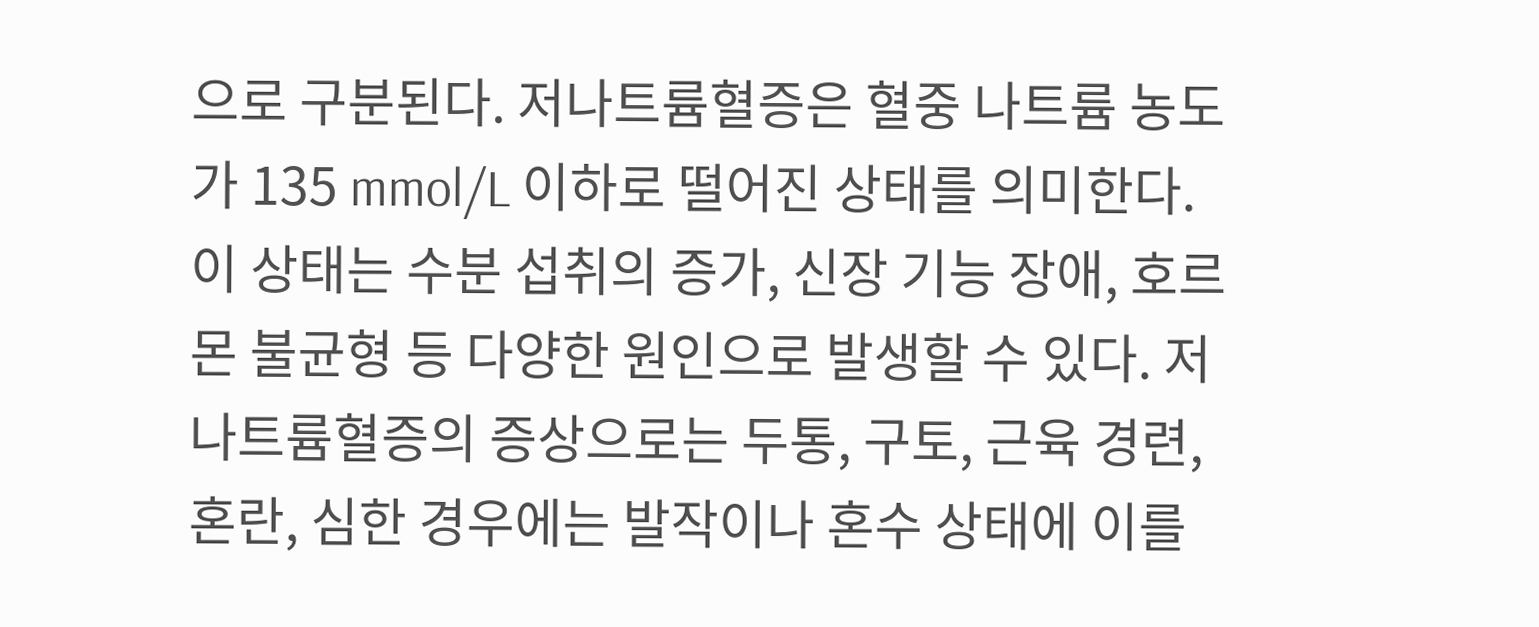으로 구분된다. 저나트륨혈증은 혈중 나트륨 농도가 135 mmol/L 이하로 떨어진 상태를 의미한다. 이 상태는 수분 섭취의 증가, 신장 기능 장애, 호르몬 불균형 등 다양한 원인으로 발생할 수 있다. 저나트륨혈증의 증상으로는 두통, 구토, 근육 경련, 혼란, 심한 경우에는 발작이나 혼수 상태에 이를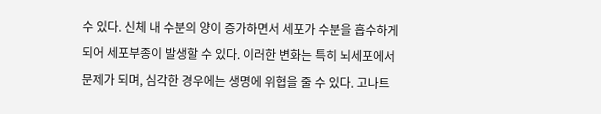수 있다. 신체 내 수분의 양이 증가하면서 세포가 수분을 흡수하게 되어 세포부종이 발생할 수 있다. 이러한 변화는 특히 뇌세포에서 문제가 되며, 심각한 경우에는 생명에 위협을 줄 수 있다. 고나트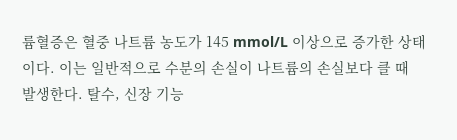륨혈증은 혈중 나트륨 농도가 145 mmol/L 이상으로 증가한 상태이다. 이는 일반적으로 수분의 손실이 나트륨의 손실보다 클 때 발생한다. 탈수, 신장 기능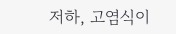저하, 고염식이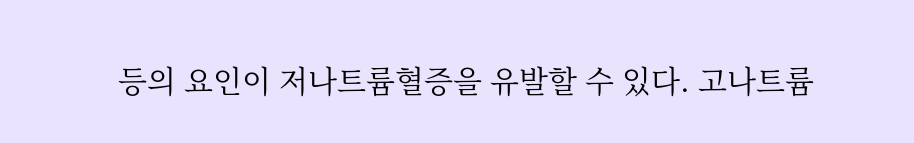등의 요인이 저나트륨혈증을 유발할 수 있다. 고나트륨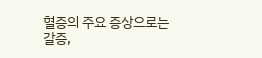혈증의 주요 증상으로는 갈증,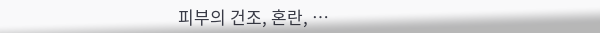피부의 건조, 혼란, …